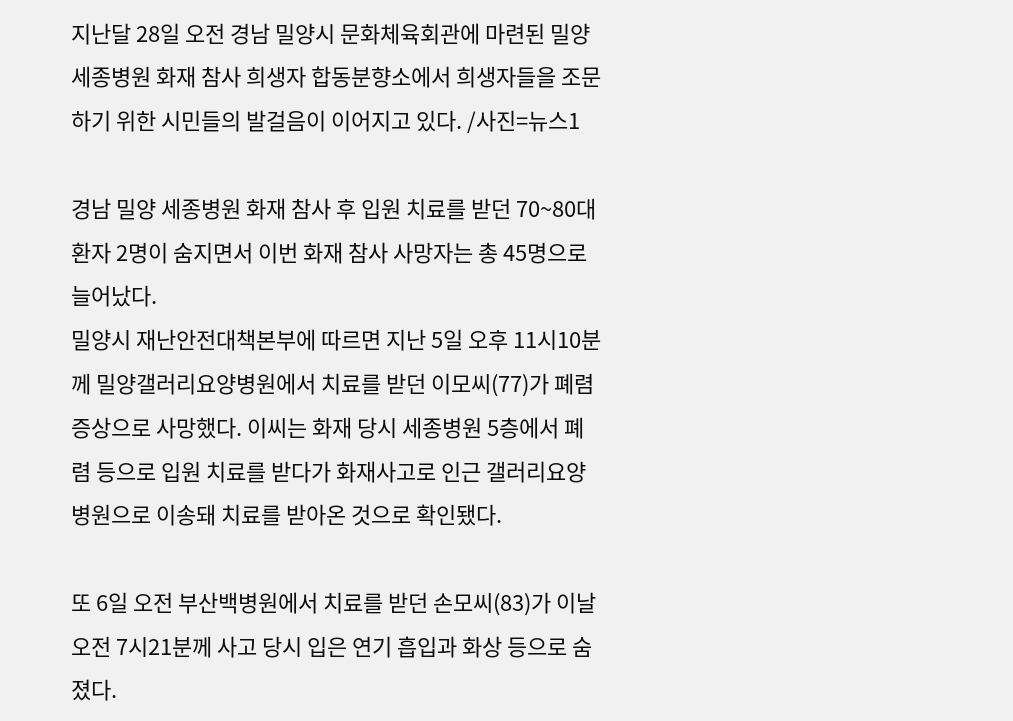지난달 28일 오전 경남 밀양시 문화체육회관에 마련된 밀양 세종병원 화재 참사 희생자 합동분향소에서 희생자들을 조문하기 위한 시민들의 발걸음이 이어지고 있다. /사진=뉴스1

경남 밀양 세종병원 화재 참사 후 입원 치료를 받던 70~80대 환자 2명이 숨지면서 이번 화재 참사 사망자는 총 45명으로 늘어났다.
밀양시 재난안전대책본부에 따르면 지난 5일 오후 11시10분께 밀양갤러리요양병원에서 치료를 받던 이모씨(77)가 폐렴 증상으로 사망했다. 이씨는 화재 당시 세종병원 5층에서 폐렴 등으로 입원 치료를 받다가 화재사고로 인근 갤러리요양병원으로 이송돼 치료를 받아온 것으로 확인됐다.

또 6일 오전 부산백병원에서 치료를 받던 손모씨(83)가 이날 오전 7시21분께 사고 당시 입은 연기 흡입과 화상 등으로 숨졌다.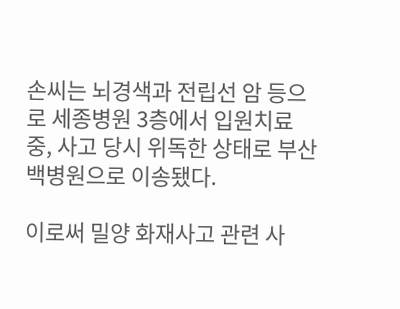손씨는 뇌경색과 전립선 암 등으로 세종병원 3층에서 입원치료 중, 사고 당시 위독한 상태로 부산 백병원으로 이송됐다.

이로써 밀양 화재사고 관련 사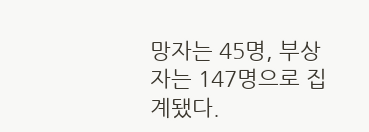망자는 45명, 부상자는 147명으로 집계됐다.